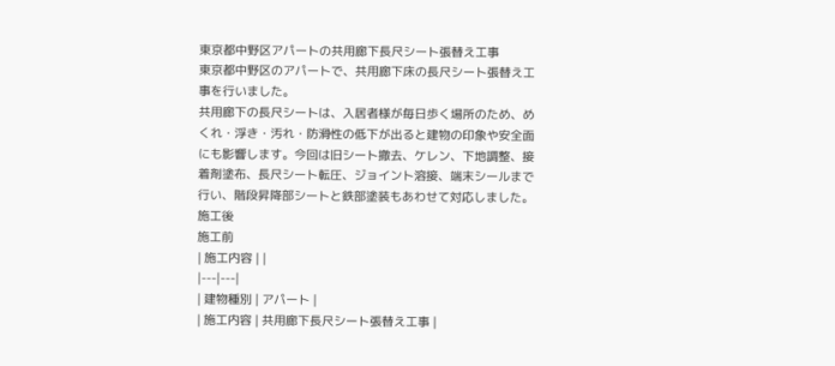東京都中野区アパートの共用廊下長尺シート張替え工事
東京都中野区のアパートで、共用廊下床の長尺シート張替え工事を行いました。
共用廊下の長尺シートは、入居者様が毎日歩く場所のため、めくれ・浮き・汚れ・防滑性の低下が出ると建物の印象や安全面にも影響します。今回は旧シート撤去、ケレン、下地調整、接着剤塗布、長尺シート転圧、ジョイント溶接、端末シールまで行い、階段昇降部シートと鉄部塗装もあわせて対応しました。
施工後
施工前
| 施工内容 | |
|---|---|
| 建物種別 | アパート |
| 施工内容 | 共用廊下長尺シート張替え工事 |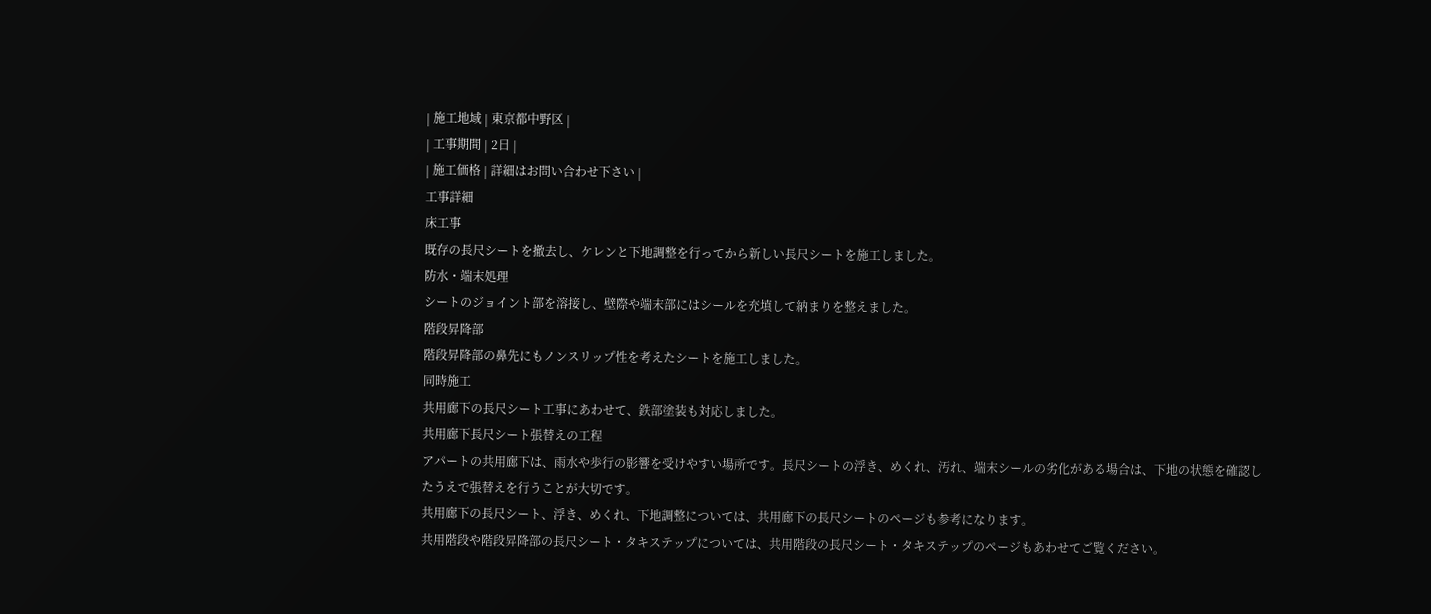| 施工地域 | 東京都中野区 |
| 工事期間 | 2日 |
| 施工価格 | 詳細はお問い合わせ下さい |
工事詳細
床工事
既存の長尺シートを撤去し、ケレンと下地調整を行ってから新しい長尺シートを施工しました。
防水・端末処理
シートのジョイント部を溶接し、壁際や端末部にはシールを充填して納まりを整えました。
階段昇降部
階段昇降部の鼻先にもノンスリップ性を考えたシートを施工しました。
同時施工
共用廊下の長尺シート工事にあわせて、鉄部塗装も対応しました。
共用廊下長尺シート張替えの工程
アパートの共用廊下は、雨水や歩行の影響を受けやすい場所です。長尺シートの浮き、めくれ、汚れ、端末シールの劣化がある場合は、下地の状態を確認したうえで張替えを行うことが大切です。
共用廊下の長尺シート、浮き、めくれ、下地調整については、共用廊下の長尺シートのページも参考になります。
共用階段や階段昇降部の長尺シート・タキステップについては、共用階段の長尺シート・タキステップのページもあわせてご覧ください。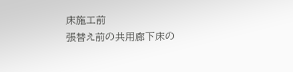床施工前
張替え前の共用廊下床の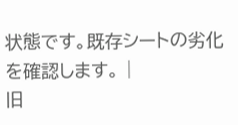状態です。既存シートの劣化を確認します。 |
旧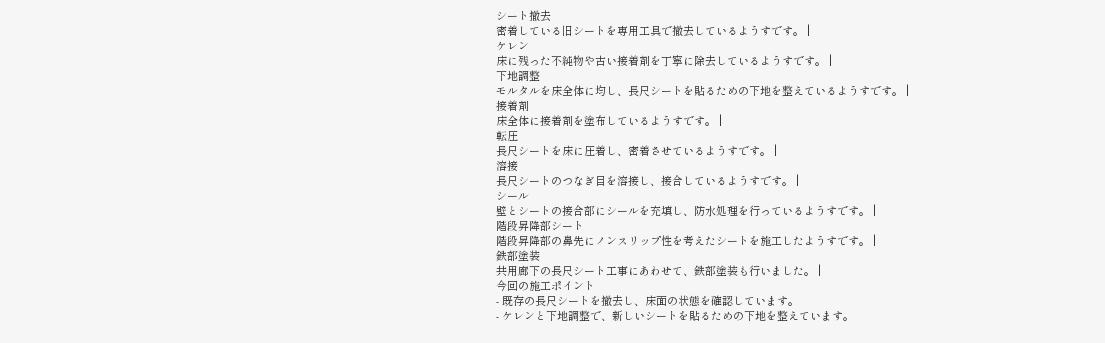シート撤去
密着している旧シートを専用工具で撤去しているようすです。 |
ケレン
床に残った不純物や古い接着剤を丁寧に除去しているようすです。 |
下地調整
モルタルを床全体に均し、長尺シートを貼るための下地を整えているようすです。 |
接着剤
床全体に接着剤を塗布しているようすです。 |
転圧
長尺シートを床に圧着し、密着させているようすです。 |
溶接
長尺シートのつなぎ目を溶接し、接合しているようすです。 |
シール
壁とシートの接合部にシールを充填し、防水処理を行っているようすです。 |
階段昇降部シート
階段昇降部の鼻先にノンスリップ性を考えたシートを施工したようすです。 |
鉄部塗装
共用廊下の長尺シート工事にあわせて、鉄部塗装も行いました。 |
今回の施工ポイント
- 既存の長尺シートを撤去し、床面の状態を確認しています。
- ケレンと下地調整で、新しいシートを貼るための下地を整えています。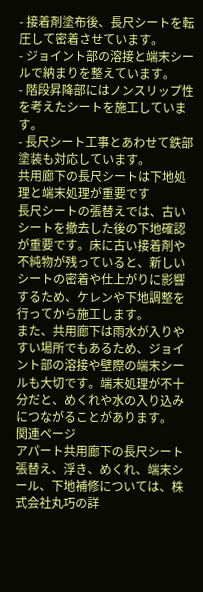- 接着剤塗布後、長尺シートを転圧して密着させています。
- ジョイント部の溶接と端末シールで納まりを整えています。
- 階段昇降部にはノンスリップ性を考えたシートを施工しています。
- 長尺シート工事とあわせて鉄部塗装も対応しています。
共用廊下の長尺シートは下地処理と端末処理が重要です
長尺シートの張替えでは、古いシートを撤去した後の下地確認が重要です。床に古い接着剤や不純物が残っていると、新しいシートの密着や仕上がりに影響するため、ケレンや下地調整を行ってから施工します。
また、共用廊下は雨水が入りやすい場所でもあるため、ジョイント部の溶接や壁際の端末シールも大切です。端末処理が不十分だと、めくれや水の入り込みにつながることがあります。
関連ページ
アパート共用廊下の長尺シート張替え、浮き、めくれ、端末シール、下地補修については、株式会社丸巧の詳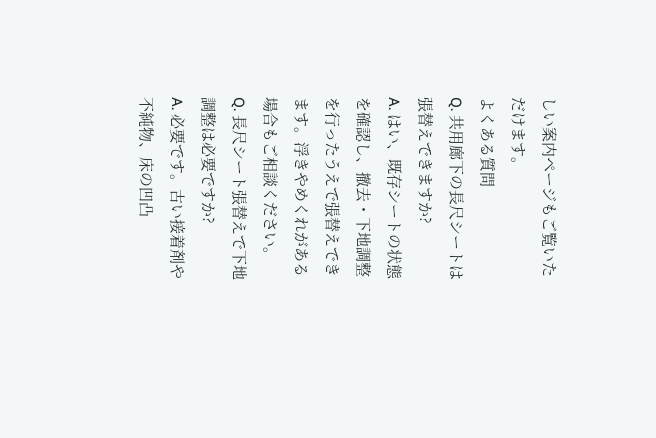しい案内ページもご覧いただけます。
よくある質問
Q. 共用廊下の長尺シートは張替えできますか?
A. はい、既存シートの状態を確認し、撤去・下地調整を行ったうえで張替えできます。浮きやめくれがある場合もご相談ください。
Q. 長尺シート張替えで下地調整は必要ですか?
A. 必要です。古い接着剤や不純物、床の凹凸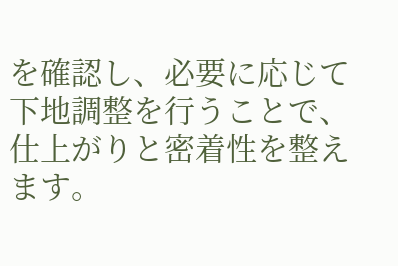を確認し、必要に応じて下地調整を行うことで、仕上がりと密着性を整えます。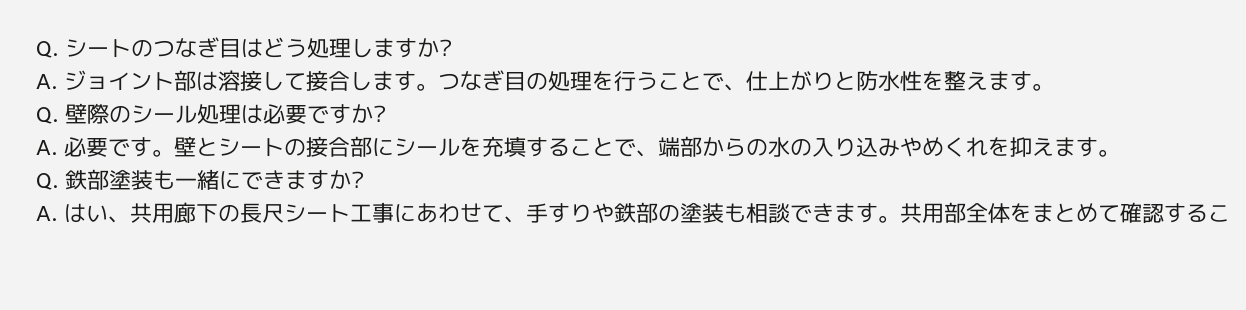Q. シートのつなぎ目はどう処理しますか?
A. ジョイント部は溶接して接合します。つなぎ目の処理を行うことで、仕上がりと防水性を整えます。
Q. 壁際のシール処理は必要ですか?
A. 必要です。壁とシートの接合部にシールを充填することで、端部からの水の入り込みやめくれを抑えます。
Q. 鉄部塗装も一緒にできますか?
A. はい、共用廊下の長尺シート工事にあわせて、手すりや鉄部の塗装も相談できます。共用部全体をまとめて確認するこ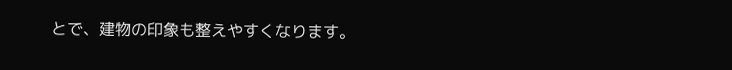とで、建物の印象も整えやすくなります。